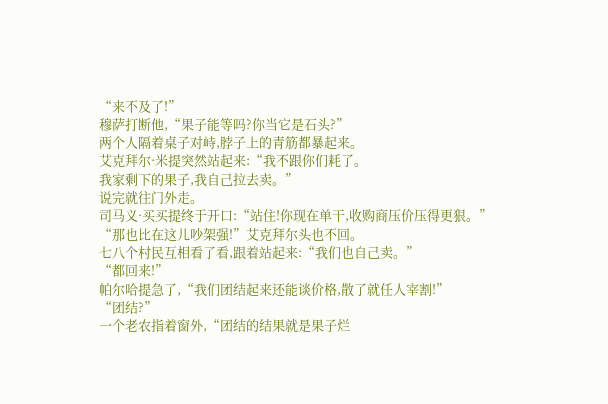“来不及了!”
穆萨打断他,“果子能等吗?你当它是石头?”
两个人隔着桌子对峙,脖子上的青筋都暴起来。
艾克拜尔·米提突然站起来:“我不跟你们耗了。
我家剩下的果子,我自己拉去卖。”
说完就往门外走。
司马义·买买提终于开口:“站住!你现在单干,收购商压价压得更狠。”
“那也比在这儿吵架强!”艾克拜尔头也不回。
七八个村民互相看了看,跟着站起来:“我们也自己卖。”
“都回来!”
帕尔哈提急了,“我们团结起来还能谈价格,散了就任人宰割!”
“团结?”
一个老农指着窗外,“团结的结果就是果子烂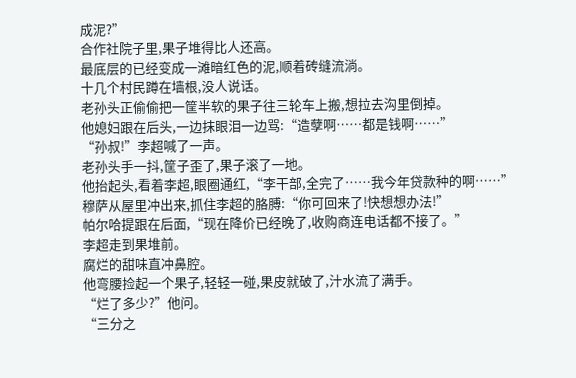成泥?”
合作社院子里,果子堆得比人还高。
最底层的已经变成一滩暗红色的泥,顺着砖缝流淌。
十几个村民蹲在墙根,没人说话。
老孙头正偷偷把一筐半软的果子往三轮车上搬,想拉去沟里倒掉。
他媳妇跟在后头,一边抹眼泪一边骂:“造孽啊……都是钱啊……”
“孙叔!”李超喊了一声。
老孙头手一抖,筐子歪了,果子滚了一地。
他抬起头,看着李超,眼圈通红,“李干部,全完了……我今年贷款种的啊……”
穆萨从屋里冲出来,抓住李超的胳膊:“你可回来了!快想想办法!”
帕尔哈提跟在后面,“现在降价已经晚了,收购商连电话都不接了。”
李超走到果堆前。
腐烂的甜味直冲鼻腔。
他弯腰捡起一个果子,轻轻一碰,果皮就破了,汁水流了满手。
“烂了多少?”他问。
“三分之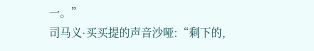一。”
司马义·买买提的声音沙哑:“剩下的,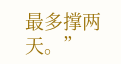最多撑两天。”